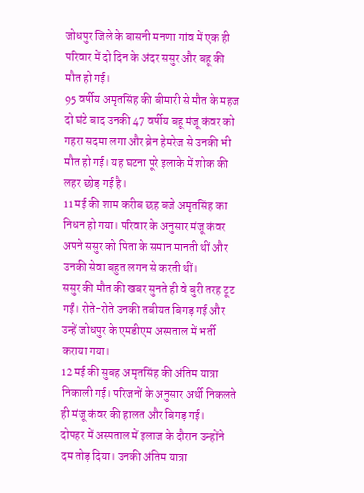जोधपुर जिले के बासनी मनणा गांव में एक ही परिवार में दो दिन के अंदर ससुर और बहू की मौत हो गई।
95 वर्षीय अमृतसिंह की बीमारी से मौत के महज दो घंटे बाद उनकी 47 वर्षीय बहू मंजू कंवर को गहरा सदमा लगा और ब्रेन हेमरेज से उनकी भी मौत हो गई। यह घटना पूरे इलाके में शोक की लहर छोड़ गई है।
11 मई की शाम करीब छह बजे अमृतसिंह का निधन हो गया। परिवार के अनुसार मंजू कंवर अपने ससुर को पिता के समान मानती थीं और उनकी सेवा बहुत लगन से करती थीं।
ससुर की मौत की खबर सुनते ही वे बुरी तरह टूट गईं। रोते-रोते उनकी तबीयत बिगड़ गई और उन्हें जोधपुर के एमडीएम अस्पताल में भर्ती कराया गया।
12 मई की सुबह अमृतसिंह की अंतिम यात्रा निकाली गई। परिजनों के अनुसार अर्थी निकलते ही मंजू कंवर की हालत और बिगड़ गई।
दोपहर में अस्पताल में इलाज के दौरान उन्होंने दम तोड़ दिया। उनकी अंतिम यात्रा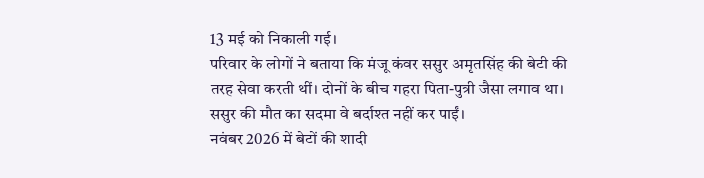13 मई को निकाली गई।
परिवार के लोगों ने बताया कि मंजू कंवर ससुर अमृतसिंह की बेटी की तरह सेवा करती थीं। दोनों के बीच गहरा पिता-पुत्री जैसा लगाव था। ससुर की मौत का सदमा वे बर्दाश्त नहीं कर पाईं।
नवंबर 2026 में बेटों की शादी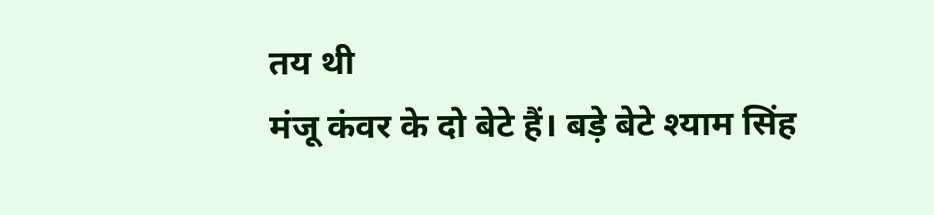तय थी
मंजू कंवर के दो बेटे हैं। बड़े बेटे श्याम सिंह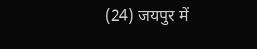(24) जयपुर में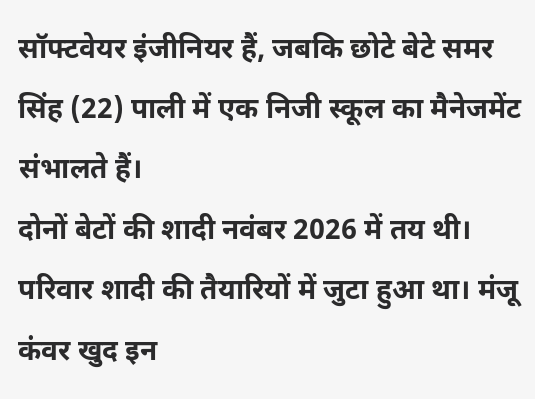सॉफ्टवेयर इंजीनियर हैं, जबकि छोटे बेटे समर सिंह (22) पाली में एक निजी स्कूल का मैनेजमेंट संभालते हैं।
दोनों बेटों की शादी नवंबर 2026 में तय थी। परिवार शादी की तैयारियों में जुटा हुआ था। मंजू कंवर खुद इन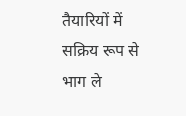तैयारियों में सक्रिय रूप से भाग ले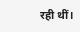रही थीं।